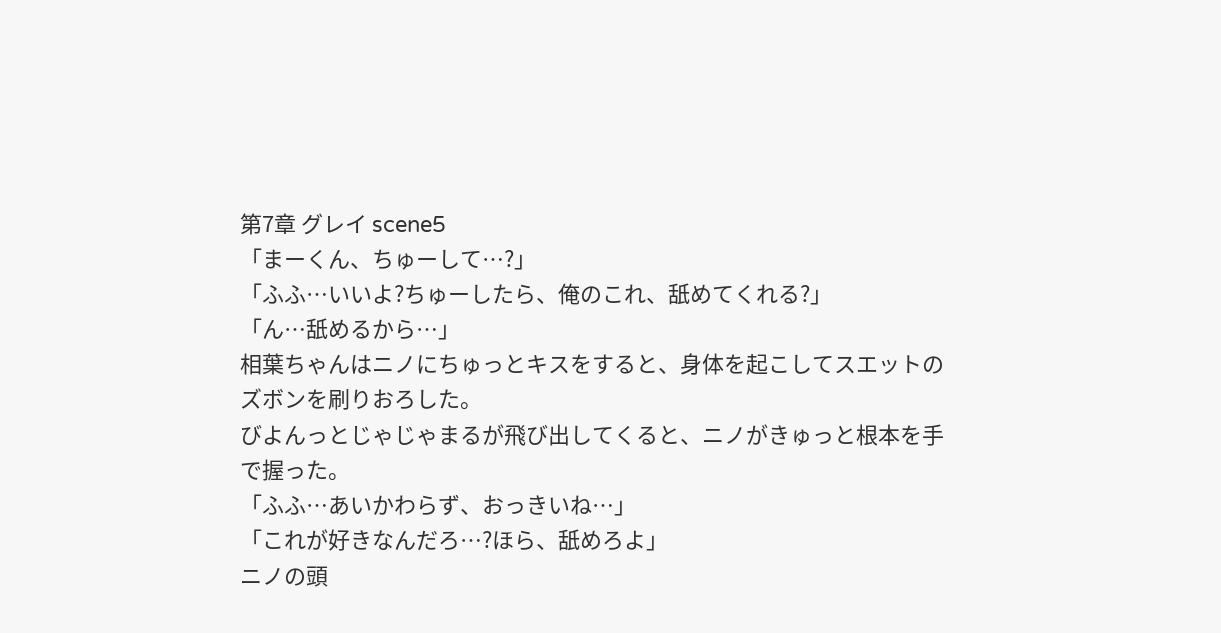第7章 グレイ scene5
「まーくん、ちゅーして…?」
「ふふ…いいよ?ちゅーしたら、俺のこれ、舐めてくれる?」
「ん…舐めるから…」
相葉ちゃんはニノにちゅっとキスをすると、身体を起こしてスエットのズボンを刷りおろした。
びよんっとじゃじゃまるが飛び出してくると、ニノがきゅっと根本を手で握った。
「ふふ…あいかわらず、おっきいね…」
「これが好きなんだろ…?ほら、舐めろよ」
ニノの頭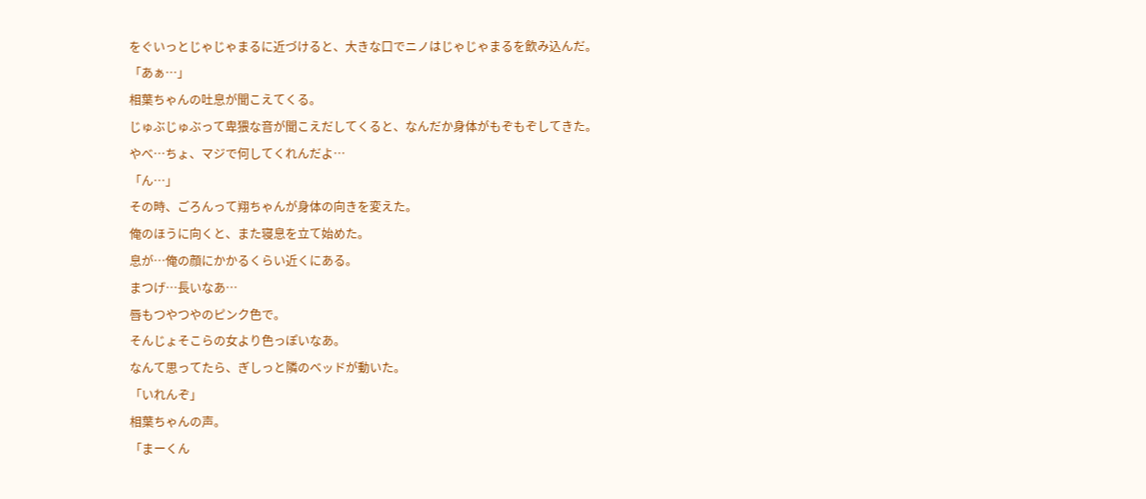をぐいっとじゃじゃまるに近づけると、大きな口でニノはじゃじゃまるを飲み込んだ。
「あぁ…」
相葉ちゃんの吐息が聞こえてくる。
じゅぶじゅぶって卑猥な音が聞こえだしてくると、なんだか身体がもぞもぞしてきた。
やべ…ちょ、マジで何してくれんだよ…
「ん…」
その時、ごろんって翔ちゃんが身体の向きを変えた。
俺のほうに向くと、また寝息を立て始めた。
息が…俺の顔にかかるくらい近くにある。
まつげ…長いなあ…
唇もつやつやのピンク色で。
そんじょそこらの女より色っぽいなあ。
なんて思ってたら、ぎしっと隣のベッドが動いた。
「いれんぞ」
相葉ちゃんの声。
「まーくん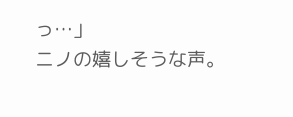っ…」
ニノの嬉しそうな声。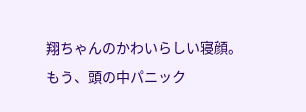翔ちゃんのかわいらしい寝顔。
もう、頭の中パニック